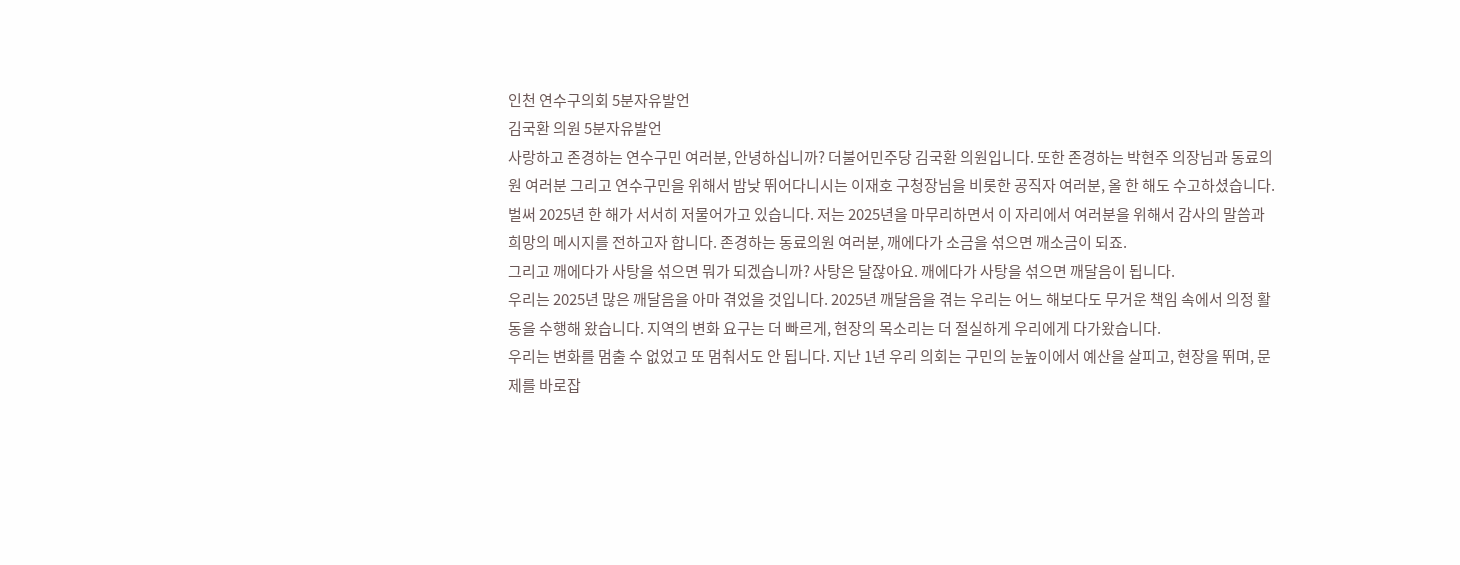인천 연수구의회 5분자유발언
김국환 의원 5분자유발언
사랑하고 존경하는 연수구민 여러분, 안녕하십니까? 더불어민주당 김국환 의원입니다. 또한 존경하는 박현주 의장님과 동료의원 여러분 그리고 연수구민을 위해서 밤낮 뛰어다니시는 이재호 구청장님을 비롯한 공직자 여러분, 올 한 해도 수고하셨습니다.
벌써 2025년 한 해가 서서히 저물어가고 있습니다. 저는 2025년을 마무리하면서 이 자리에서 여러분을 위해서 감사의 말씀과 희망의 메시지를 전하고자 합니다. 존경하는 동료의원 여러분, 깨에다가 소금을 섞으면 깨소금이 되죠.
그리고 깨에다가 사탕을 섞으면 뭐가 되겠습니까? 사탕은 달잖아요. 깨에다가 사탕을 섞으면 깨달음이 됩니다.
우리는 2025년 많은 깨달음을 아마 겪었을 것입니다. 2025년 깨달음을 겪는 우리는 어느 해보다도 무거운 책임 속에서 의정 활동을 수행해 왔습니다. 지역의 변화 요구는 더 빠르게, 현장의 목소리는 더 절실하게 우리에게 다가왔습니다.
우리는 변화를 멈출 수 없었고 또 멈춰서도 안 됩니다. 지난 1년 우리 의회는 구민의 눈높이에서 예산을 살피고, 현장을 뛰며, 문제를 바로잡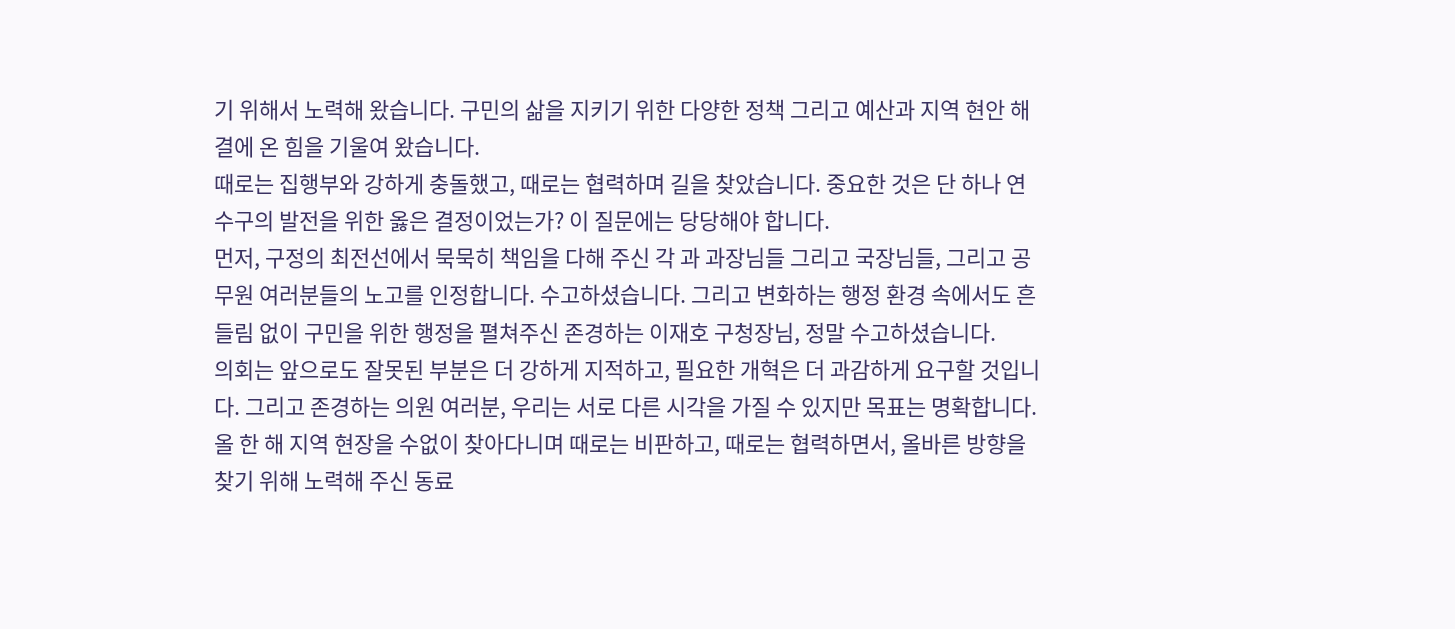기 위해서 노력해 왔습니다. 구민의 삶을 지키기 위한 다양한 정책 그리고 예산과 지역 현안 해결에 온 힘을 기울여 왔습니다.
때로는 집행부와 강하게 충돌했고, 때로는 협력하며 길을 찾았습니다. 중요한 것은 단 하나 연수구의 발전을 위한 옳은 결정이었는가? 이 질문에는 당당해야 합니다.
먼저, 구정의 최전선에서 묵묵히 책임을 다해 주신 각 과 과장님들 그리고 국장님들, 그리고 공무원 여러분들의 노고를 인정합니다. 수고하셨습니다. 그리고 변화하는 행정 환경 속에서도 흔들림 없이 구민을 위한 행정을 펼쳐주신 존경하는 이재호 구청장님, 정말 수고하셨습니다.
의회는 앞으로도 잘못된 부분은 더 강하게 지적하고, 필요한 개혁은 더 과감하게 요구할 것입니다. 그리고 존경하는 의원 여러분, 우리는 서로 다른 시각을 가질 수 있지만 목표는 명확합니다. 올 한 해 지역 현장을 수없이 찾아다니며 때로는 비판하고, 때로는 협력하면서, 올바른 방향을 찾기 위해 노력해 주신 동료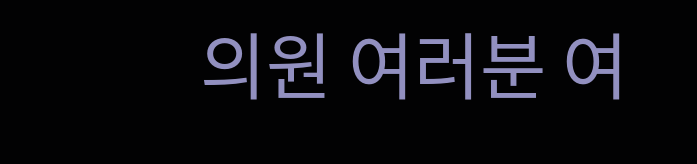의원 여러분 여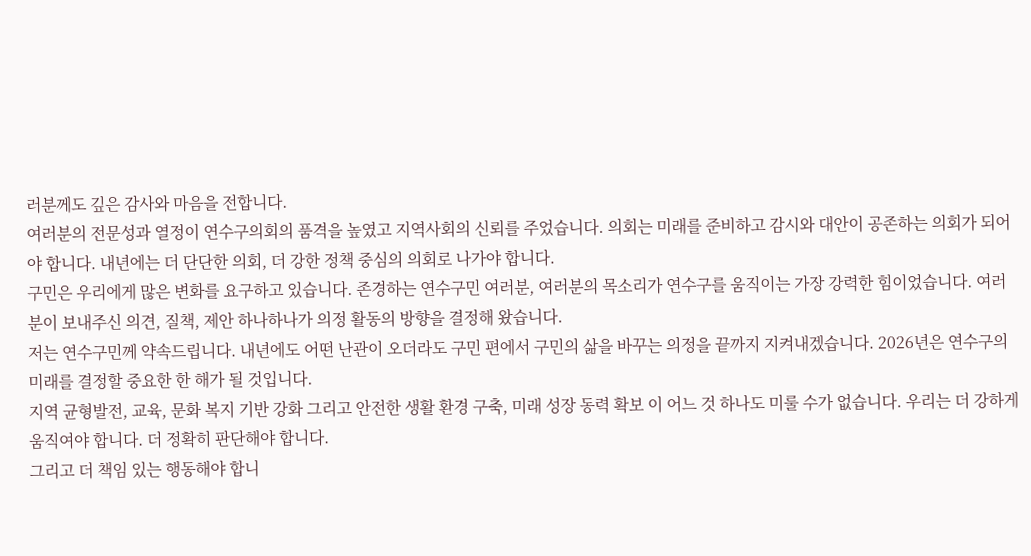러분께도 깊은 감사와 마음을 전합니다.
여러분의 전문성과 열정이 연수구의회의 품격을 높였고 지역사회의 신뢰를 주었습니다. 의회는 미래를 준비하고 감시와 대안이 공존하는 의회가 되어야 합니다. 내년에는 더 단단한 의회, 더 강한 정책 중심의 의회로 나가야 합니다.
구민은 우리에게 많은 변화를 요구하고 있습니다. 존경하는 연수구민 여러분, 여러분의 목소리가 연수구를 움직이는 가장 강력한 힘이었습니다. 여러분이 보내주신 의견, 질책, 제안 하나하나가 의정 활동의 방향을 결정해 왔습니다.
저는 연수구민께 약속드립니다. 내년에도 어떤 난관이 오더라도 구민 편에서 구민의 삶을 바꾸는 의정을 끝까지 지켜내겠습니다. 2026년은 연수구의 미래를 결정할 중요한 한 해가 될 것입니다.
지역 균형발전, 교육, 문화 복지 기반 강화 그리고 안전한 생활 환경 구축, 미래 성장 동력 확보 이 어느 것 하나도 미룰 수가 없습니다. 우리는 더 강하게 움직여야 합니다. 더 정확히 판단해야 합니다.
그리고 더 책임 있는 행동해야 합니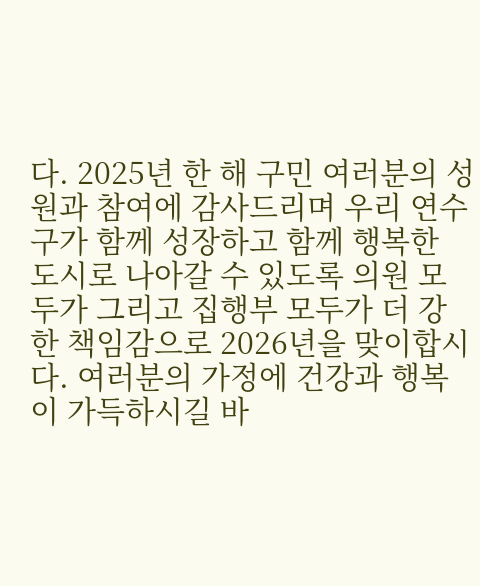다. 2025년 한 해 구민 여러분의 성원과 참여에 감사드리며 우리 연수구가 함께 성장하고 함께 행복한 도시로 나아갈 수 있도록 의원 모두가 그리고 집행부 모두가 더 강한 책임감으로 2026년을 맞이합시다. 여러분의 가정에 건강과 행복이 가득하시길 바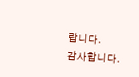랍니다.
감사합니다.